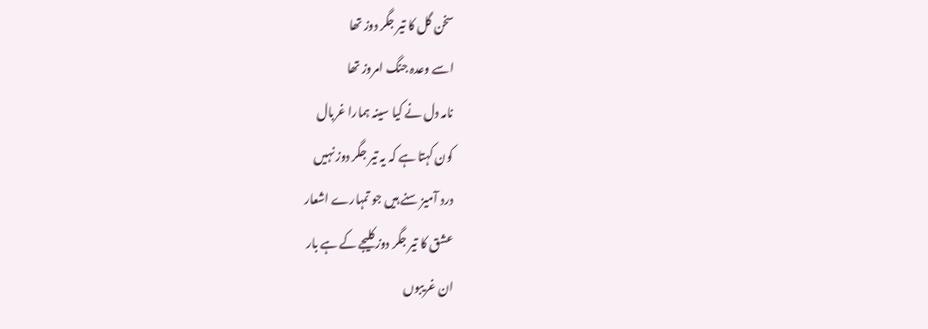سخن گل کا تیر جگر دوز تھا
اسے وعدہ جنگ امروز تھا
نامہ دل نے کیا سینہ ہمارا غربال
کون کہتا ہے کہ یہ تیر جگر دوز نہیں
درد آمیز سنے ہیں جو تمہارے اشعار
عشق کا تیر جگر دوز کلیجے کے ہے بار
ان غریبوں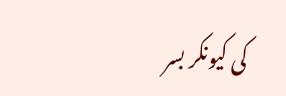کی کیونکر بسر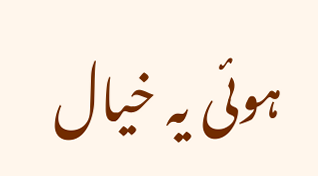ہوئی یہ خیال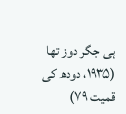ہی جگر دوز تھا
(۱۹۳۵، دودھ کی قمیت ۷۹)